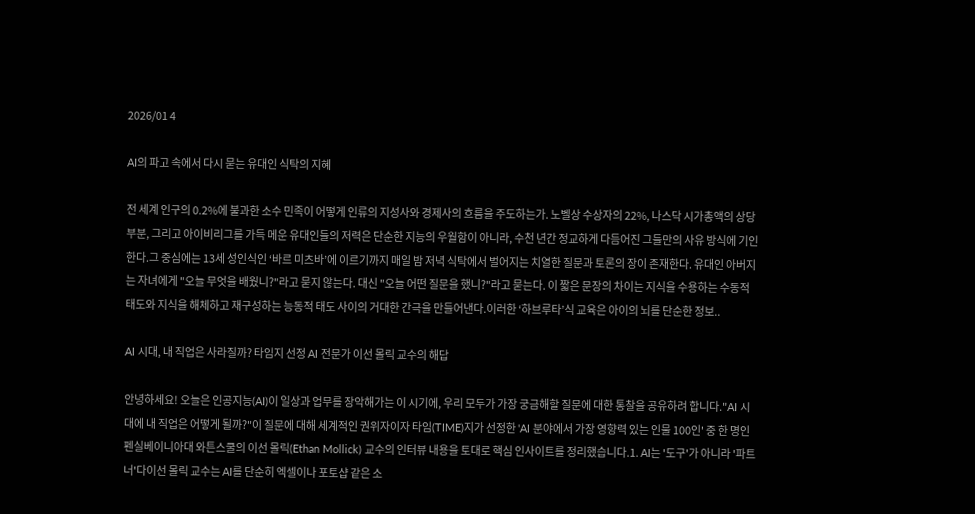2026/01 4

AI의 파고 속에서 다시 묻는 유대인 식탁의 지혜

전 세계 인구의 0.2%에 불과한 소수 민족이 어떻게 인류의 지성사와 경제사의 흐름을 주도하는가. 노벨상 수상자의 22%, 나스닥 시가총액의 상당 부분, 그리고 아이비리그를 가득 메운 유대인들의 저력은 단순한 지능의 우월함이 아니라, 수천 년간 정교하게 다듬어진 그들만의 사유 방식에 기인한다.그 중심에는 13세 성인식인 ‘바르 미츠바’에 이르기까지 매일 밤 저녁 식탁에서 벌어지는 치열한 질문과 토론의 장이 존재한다. 유대인 아버지는 자녀에게 "오늘 무엇을 배웠니?"라고 묻지 않는다. 대신 "오늘 어떤 질문을 했니?"라고 묻는다. 이 짧은 문장의 차이는 지식을 수용하는 수동적 태도와 지식을 해체하고 재구성하는 능동적 태도 사이의 거대한 간극을 만들어낸다.이러한 ‘하브루타’식 교육은 아이의 뇌를 단순한 정보..

AI 시대, 내 직업은 사라질까? 타임지 선정 AI 전문가 이선 몰릭 교수의 해답

안녕하세요! 오늘은 인공지능(AI)이 일상과 업무를 장악해가는 이 시기에, 우리 모두가 가장 궁금해할 질문에 대한 통찰을 공유하려 합니다."AI 시대에 내 직업은 어떻게 될까?"이 질문에 대해 세계적인 권위자이자 타임(TIME)지가 선정한 'AI 분야에서 가장 영향력 있는 인물 100인' 중 한 명인 펜실베이니아대 와튼스쿨의 이선 몰릭(Ethan Mollick) 교수의 인터뷰 내용을 토대로 핵심 인사이트를 정리했습니다.1. AI는 '도구'가 아니라 '파트너'다이선 몰릭 교수는 AI를 단순히 엑셀이나 포토샵 같은 소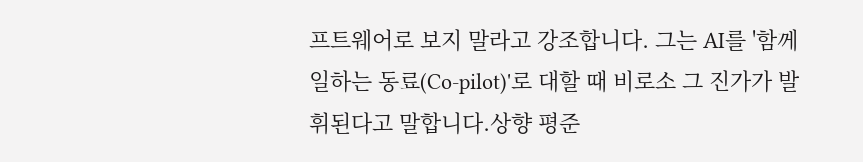프트웨어로 보지 말라고 강조합니다. 그는 AI를 '함께 일하는 동료(Co-pilot)'로 대할 때 비로소 그 진가가 발휘된다고 말합니다.상향 평준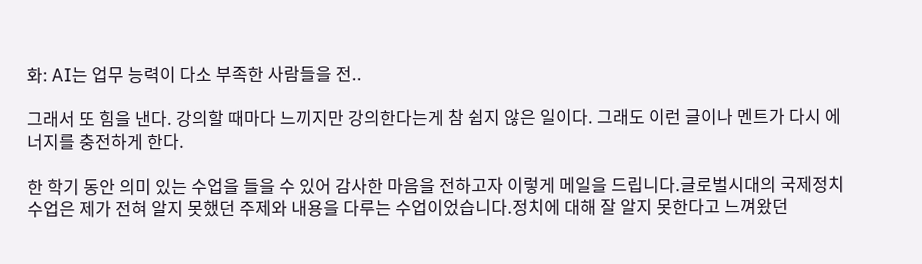화: AI는 업무 능력이 다소 부족한 사람들을 전..

그래서 또 힘을 낸다. 강의할 때마다 느끼지만 강의한다는게 참 쉽지 않은 일이다. 그래도 이런 글이나 멘트가 다시 에너지를 충전하게 한다.

한 학기 동안 의미 있는 수업을 들을 수 있어 감사한 마음을 전하고자 이렇게 메일을 드립니다.글로벌시대의 국제정치 수업은 제가 전혀 알지 못했던 주제와 내용을 다루는 수업이었습니다.정치에 대해 잘 알지 못한다고 느껴왔던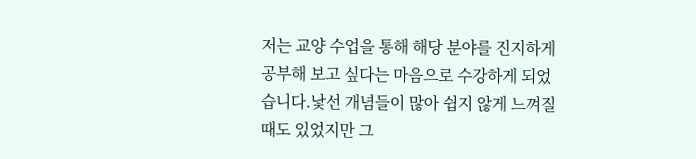저는 교양 수업을 통해 해당 분야를 진지하게 공부해 보고 싶다는 마음으로 수강하게 되었습니다.낯선 개념들이 많아 쉽지 않게 느껴질 때도 있었지만 그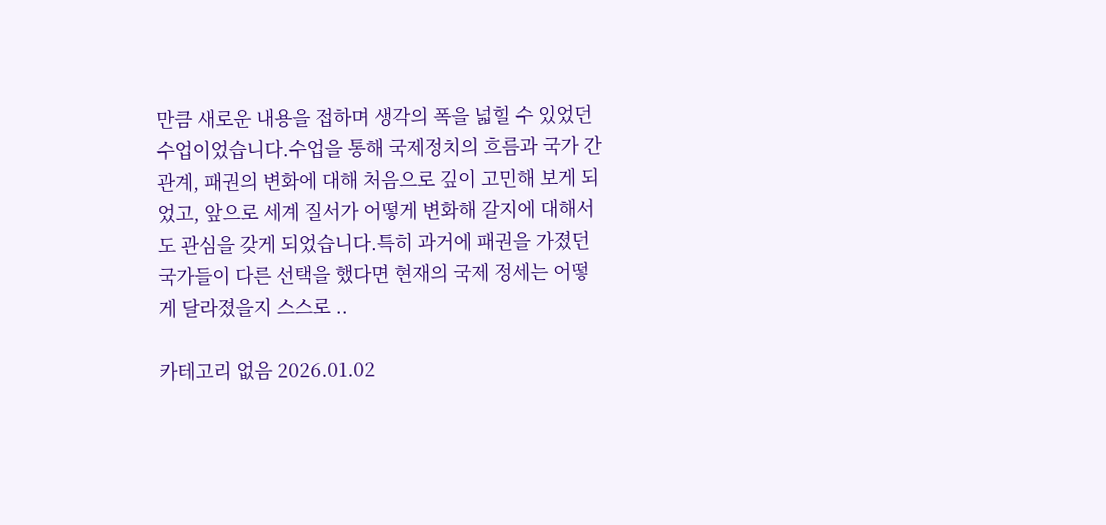만큼 새로운 내용을 접하며 생각의 폭을 넓힐 수 있었던 수업이었습니다.수업을 통해 국제정치의 흐름과 국가 간 관계, 패권의 변화에 대해 처음으로 깊이 고민해 보게 되었고, 앞으로 세계 질서가 어떻게 변화해 갈지에 대해서도 관심을 갖게 되었습니다.특히 과거에 패권을 가졌던 국가들이 다른 선택을 했다면 현재의 국제 정세는 어떻게 달라졌을지 스스로 ..

카테고리 없음 2026.01.02